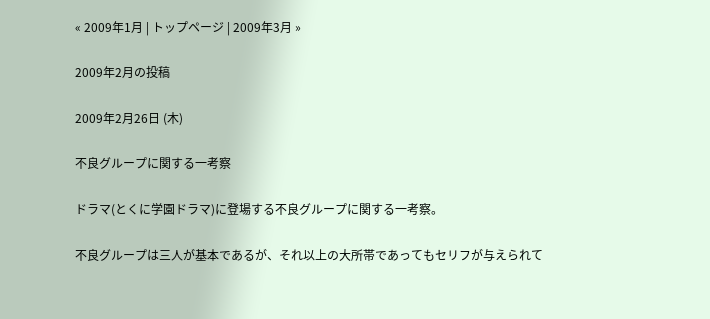« 2009年1月 | トップページ | 2009年3月 »

2009年2月の投稿

2009年2月26日 (木)

不良グループに関する一考察

ドラマ(とくに学園ドラマ)に登場する不良グループに関する一考察。

不良グループは三人が基本であるが、それ以上の大所帯であってもセリフが与えられて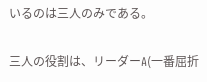いるのは三人のみである。

三人の役割は、リーダーA(一番屈折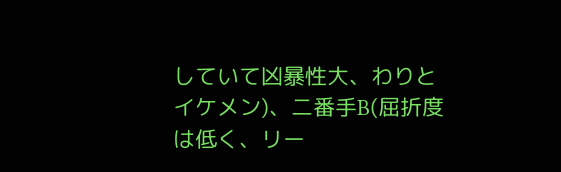していて凶暴性大、わりとイケメン)、二番手B(屈折度は低く、リー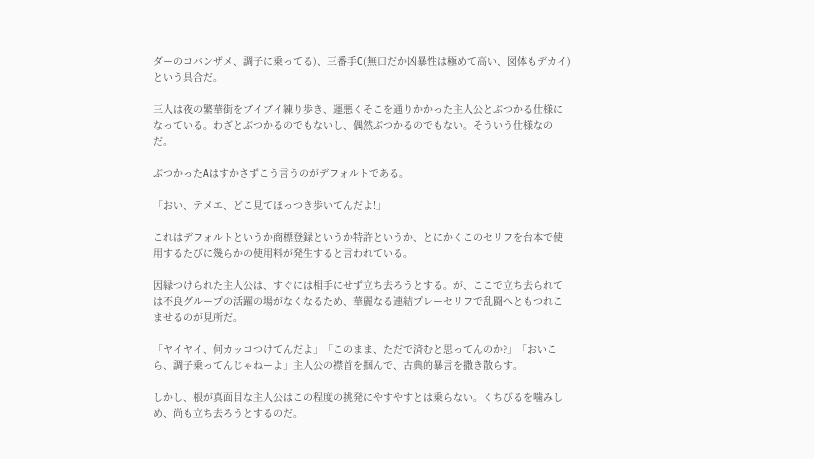ダーのコバンザメ、調子に乗ってる)、三番手C(無口だか凶暴性は極めて高い、図体もデカイ)という具合だ。

三人は夜の繁華街をブイブイ練り歩き、運悪くそこを通りかかった主人公とぶつかる仕様になっている。わざとぶつかるのでもないし、偶然ぶつかるのでもない。そういう仕様なのだ。

ぶつかったAはすかさずこう言うのがデフォルトである。

「おい、テメエ、どこ見てほっつき歩いてんだよ!」

これはデフォルトというか商標登録というか特許というか、とにかくこのセリフを台本で使用するたびに幾らかの使用料が発生すると言われている。

因縁つけられた主人公は、すぐには相手にせず立ち去ろうとする。が、ここで立ち去られては不良グループの活躍の場がなくなるため、華麗なる連結プレーセリフで乱闘へともつれこませるのが見所だ。

「ヤイヤイ、何カッコつけてんだよ」「このまま、ただで済むと思ってんのか?」「おいこら、調子乗ってんじゃねーよ」主人公の襟首を掴んで、古典的暴言を撒き散らす。

しかし、根が真面目な主人公はこの程度の挑発にやすやすとは乗らない。くちびるを噛みしめ、尚も立ち去ろうとするのだ。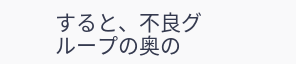すると、不良グループの奥の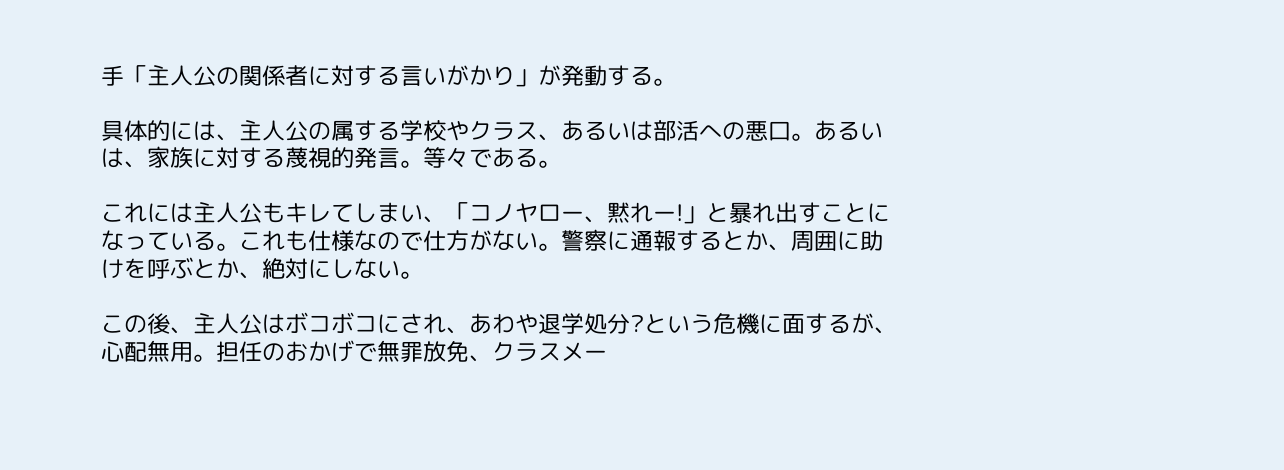手「主人公の関係者に対する言いがかり」が発動する。

具体的には、主人公の属する学校やクラス、あるいは部活への悪口。あるいは、家族に対する蔑視的発言。等々である。

これには主人公もキレてしまい、「コノヤロー、黙れー!」と暴れ出すことになっている。これも仕様なので仕方がない。警察に通報するとか、周囲に助けを呼ぶとか、絶対にしない。

この後、主人公はボコボコにされ、あわや退学処分?という危機に面するが、心配無用。担任のおかげで無罪放免、クラスメー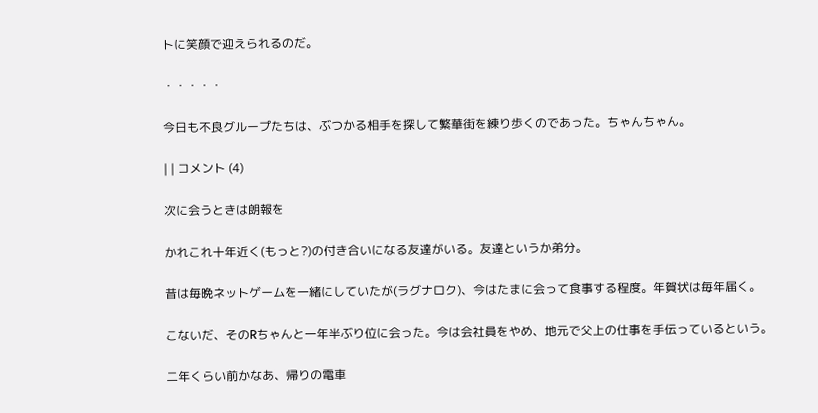トに笑顔で迎えられるのだ。

・・・・・

今日も不良グループたちは、ぶつかる相手を探して繁華街を練り歩くのであった。ちゃんちゃん。

| | コメント (4)

次に会うときは朗報を

かれこれ十年近く(もっと?)の付き合いになる友達がいる。友達というか弟分。

昔は毎晩ネットゲームを一緒にしていたが(ラグナロク)、今はたまに会って食事する程度。年賀状は毎年届く。

こないだ、そのRちゃんと一年半ぶり位に会った。今は会社員をやめ、地元で父上の仕事を手伝っているという。

二年くらい前かなあ、帰りの電車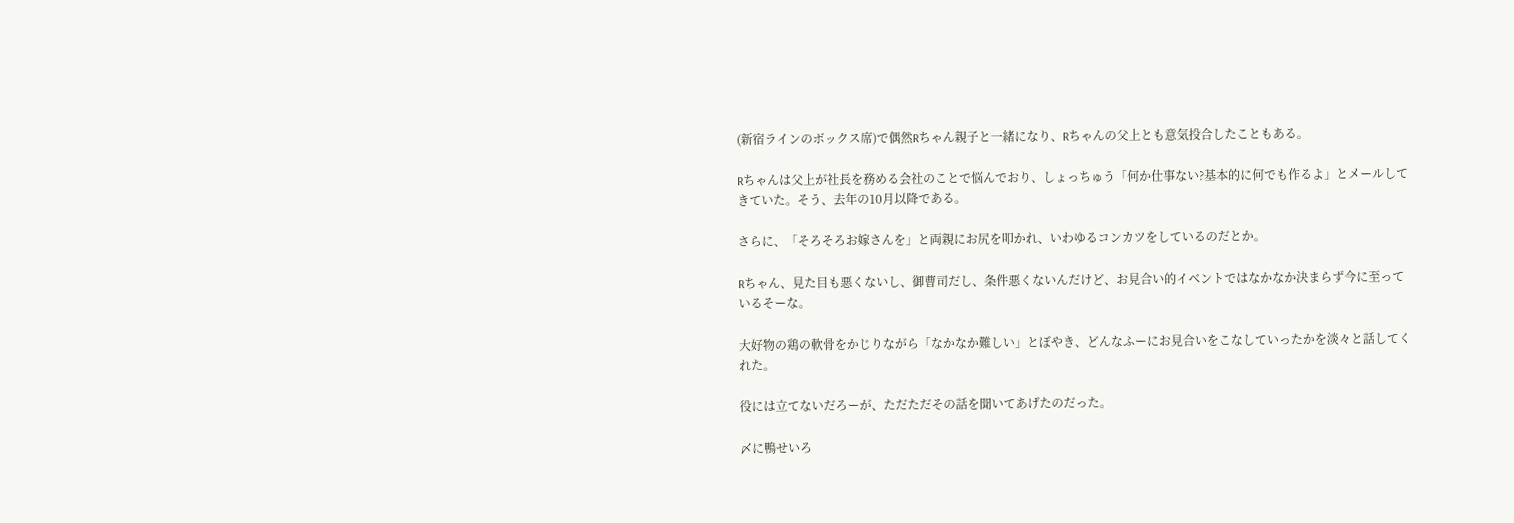(新宿ラインのボックス席)で偶然Rちゃん親子と一緒になり、Rちゃんの父上とも意気投合したこともある。

Rちゃんは父上が社長を務める会社のことで悩んでおり、しょっちゅう「何か仕事ない?基本的に何でも作るよ」とメールしてきていた。そう、去年の10月以降である。

さらに、「そろそろお嫁さんを」と両親にお尻を叩かれ、いわゆるコンカツをしているのだとか。

Rちゃん、見た目も悪くないし、御曹司だし、条件悪くないんだけど、お見合い的イベントではなかなか決まらず今に至っているそーな。

大好物の鶏の軟骨をかじりながら「なかなか難しい」とぼやき、どんなふーにお見合いをこなしていったかを淡々と話してくれた。

役には立てないだろーが、ただただその話を聞いてあげたのだった。

〆に鴨せいろ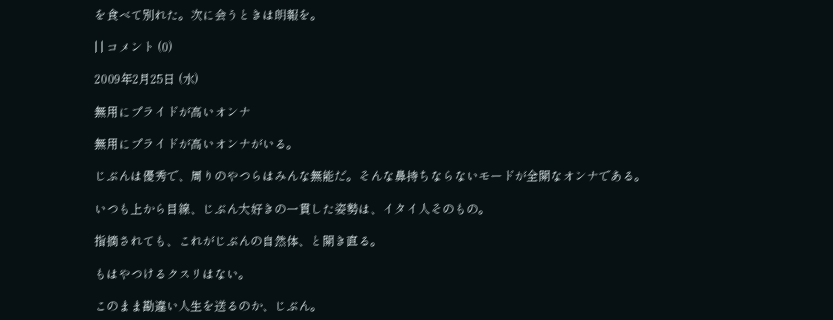を食べて別れた。次に会うときは朗報を。

| | コメント (0)

2009年2月25日 (水)

無用にプライドが高いオンナ

無用にプライドが高いオンナがいる。

じぶんは優秀で、周りのやつらはみんな無能だ。そんな鼻持ちならないモードが全開なオンナである。

いつも上から目線、じぶん大好きの一貫した姿勢は、イタイ人そのもの。

指摘されても、これがじぶんの自然体、と開き直る。

もはやつけるクスリはない。

このまま勘違い人生を送るのか、じぶん。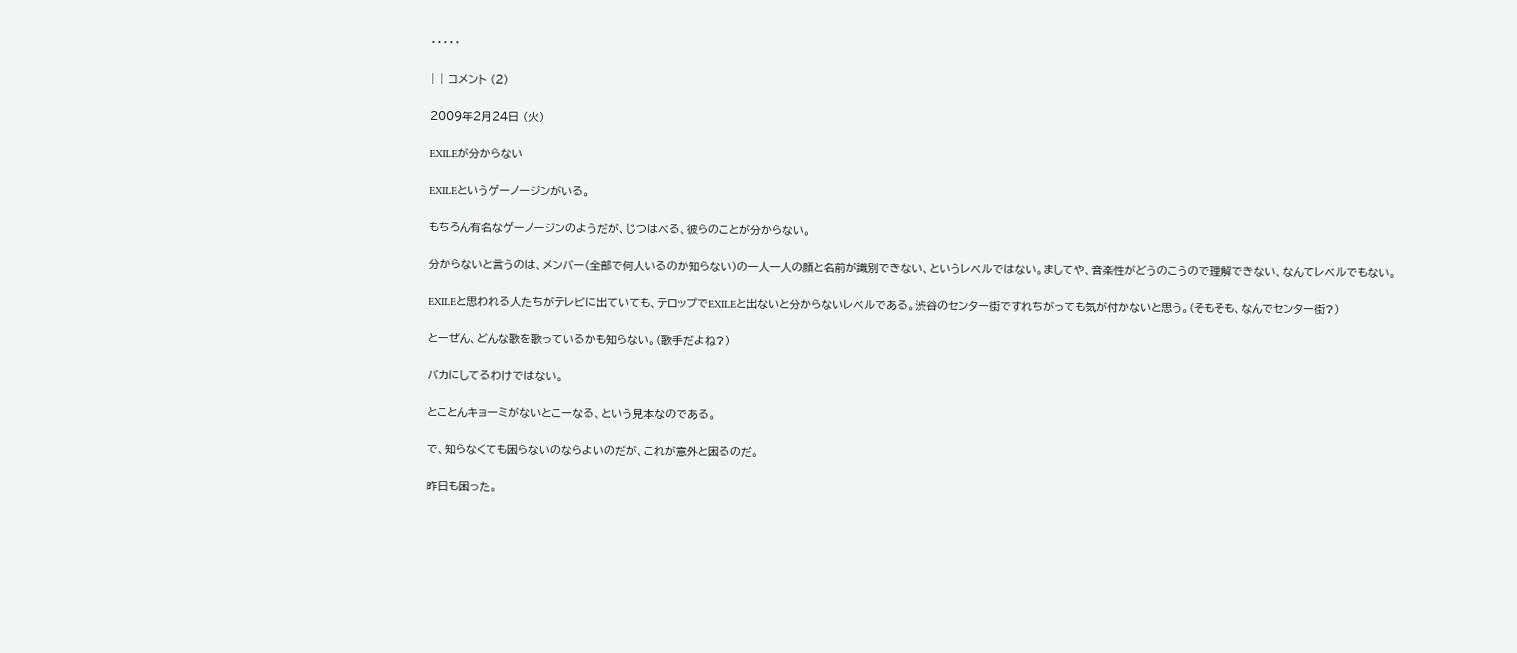・・・・・

| | コメント (2)

2009年2月24日 (火)

EXILEが分からない

EXILEというゲーノージンがいる。

もちろん有名なゲーノージンのようだが、じつはべる、彼らのことが分からない。

分からないと言うのは、メンバー(全部で何人いるのか知らない)の一人一人の顔と名前が識別できない、というレベルではない。ましてや、音楽性がどうのこうので理解できない、なんてレベルでもない。

EXILEと思われる人たちがテレビに出ていても、テロップでEXILEと出ないと分からないレベルである。渋谷のセンター街ですれちがっても気が付かないと思う。(そもそも、なんでセンター街?)

とーぜん、どんな歌を歌っているかも知らない。(歌手だよね?)

バカにしてるわけではない。

とことんキョーミがないとこーなる、という見本なのである。

で、知らなくても困らないのならよいのだが、これが意外と困るのだ。

昨日も困った。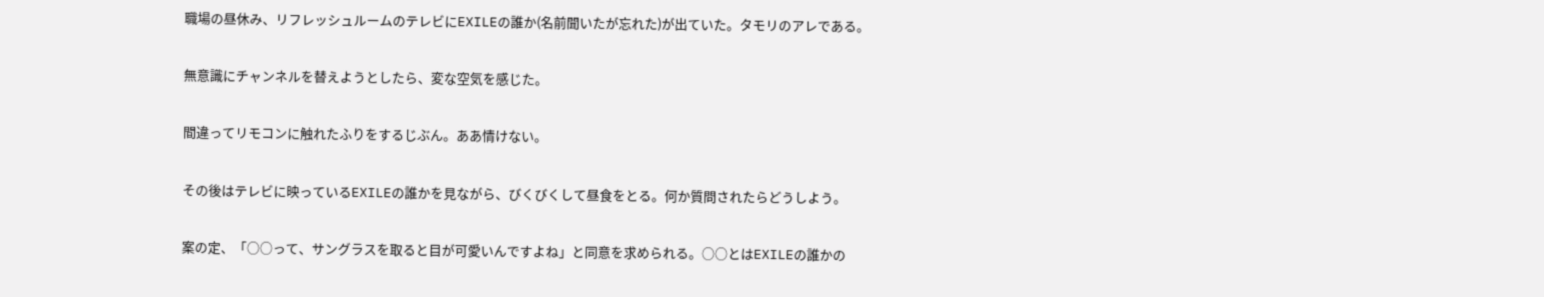職場の昼休み、リフレッシュルームのテレビにEXILEの誰か(名前聞いたが忘れた)が出ていた。タモリのアレである。

無意識にチャンネルを替えようとしたら、変な空気を感じた。

間違ってリモコンに触れたふりをするじぶん。ああ情けない。

その後はテレビに映っているEXILEの誰かを見ながら、びくびくして昼食をとる。何か質問されたらどうしよう。

案の定、「○○って、サングラスを取ると目が可愛いんですよね」と同意を求められる。○○とはEXILEの誰かの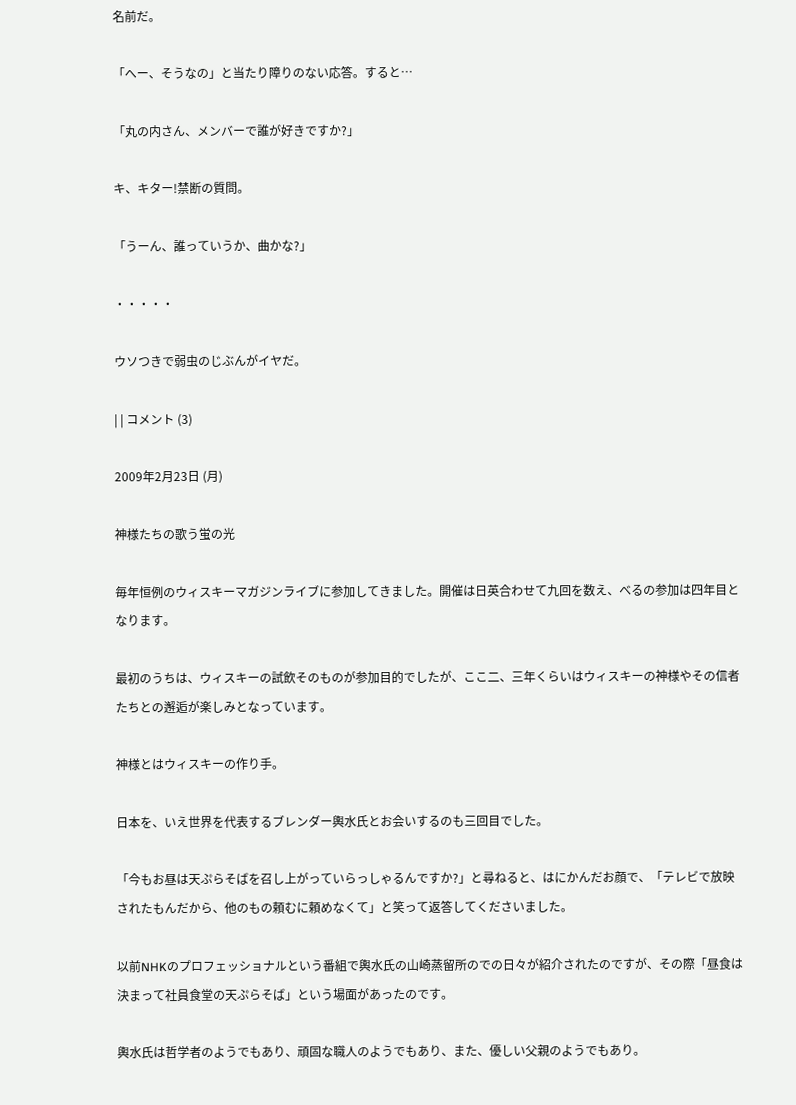名前だ。

「へー、そうなの」と当たり障りのない応答。すると…

「丸の内さん、メンバーで誰が好きですか?」

キ、キター!禁断の質問。

「うーん、誰っていうか、曲かな?」

・・・・・

ウソつきで弱虫のじぶんがイヤだ。

| | コメント (3)

2009年2月23日 (月)

神様たちの歌う蛍の光

毎年恒例のウィスキーマガジンライブに参加してきました。開催は日英合わせて九回を数え、べるの参加は四年目となります。

最初のうちは、ウィスキーの試飲そのものが参加目的でしたが、ここ二、三年くらいはウィスキーの神様やその信者たちとの邂逅が楽しみとなっています。

神様とはウィスキーの作り手。

日本を、いえ世界を代表するブレンダー輿水氏とお会いするのも三回目でした。

「今もお昼は天ぷらそばを召し上がっていらっしゃるんですか?」と尋ねると、はにかんだお顔で、「テレビで放映されたもんだから、他のもの頼むに頼めなくて」と笑って返答してくださいました。

以前NHKのプロフェッショナルという番組で輿水氏の山崎蒸留所のでの日々が紹介されたのですが、その際「昼食は決まって社員食堂の天ぷらそば」という場面があったのです。

輿水氏は哲学者のようでもあり、頑固な職人のようでもあり、また、優しい父親のようでもあり。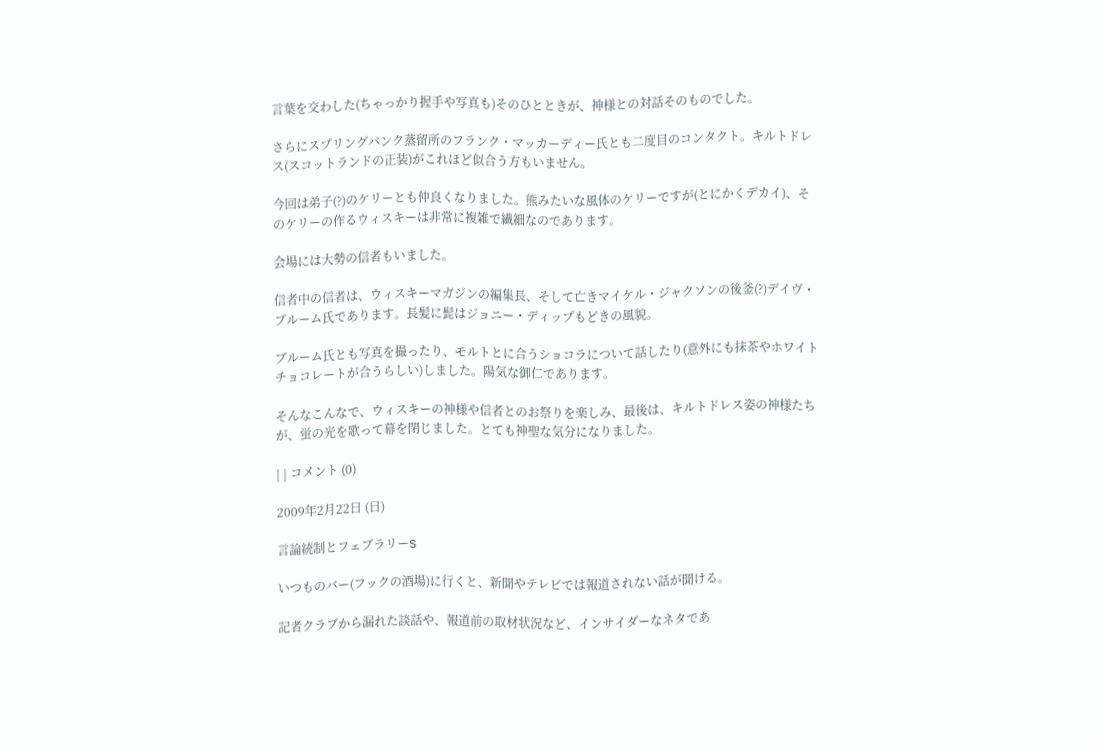言葉を交わした(ちゃっかり握手や写真も)そのひとときが、神様との対話そのものでした。

さらにスプリングバンク蒸留所のフランク・マッカーディー氏とも二度目のコンタクト。キルトドレス(スコットランドの正装)がこれほど似合う方もいません。

今回は弟子(?)のケリーとも仲良くなりました。熊みたいな風体のケリーですが(とにかくデカイ)、そのケリーの作るウィスキーは非常に複雑で繊細なのであります。

会場には大勢の信者もいました。

信者中の信者は、ウィスキーマガジンの編集長、そして亡きマイケル・ジャクソンの後釜(?)デイヴ・ブルーム氏であります。長髪に髭はジョニー・ディップもどきの風貌。

ブルーム氏とも写真を撮ったり、モルトとに合うショコラについて話したり(意外にも抹茶やホワイトチョコレートが合うらしい)しました。陽気な御仁であります。

そんなこんなで、ウィスキーの神様や信者とのお祭りを楽しみ、最後は、キルトドレス姿の神様たちが、蛍の光を歌って幕を閉じました。とても神聖な気分になりました。

| | コメント (0)

2009年2月22日 (日)

言論統制とフェブラリーS

いつものバー(フックの酒場)に行くと、新聞やテレビでは報道されない話が聞ける。

記者クラブから漏れた談話や、報道前の取材状況など、インサイダーなネタであ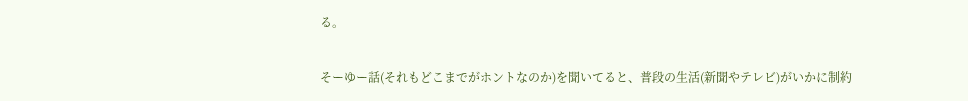る。

そーゆー話(それもどこまでがホントなのか)を聞いてると、普段の生活(新聞やテレビ)がいかに制約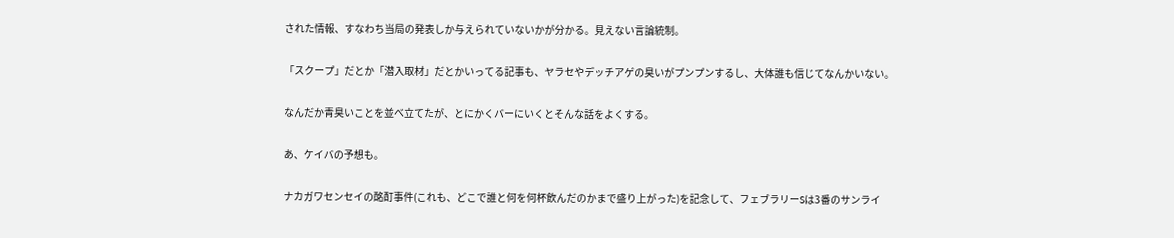された情報、すなわち当局の発表しか与えられていないかが分かる。見えない言論統制。

「スクープ」だとか「潜入取材」だとかいってる記事も、ヤラセやデッチアゲの臭いがプンプンするし、大体誰も信じてなんかいない。

なんだか青臭いことを並べ立てたが、とにかくバーにいくとそんな話をよくする。

あ、ケイバの予想も。

ナカガワセンセイの酩酊事件(これも、どこで誰と何を何杯飲んだのかまで盛り上がった)を記念して、フェブラリーSは3番のサンライ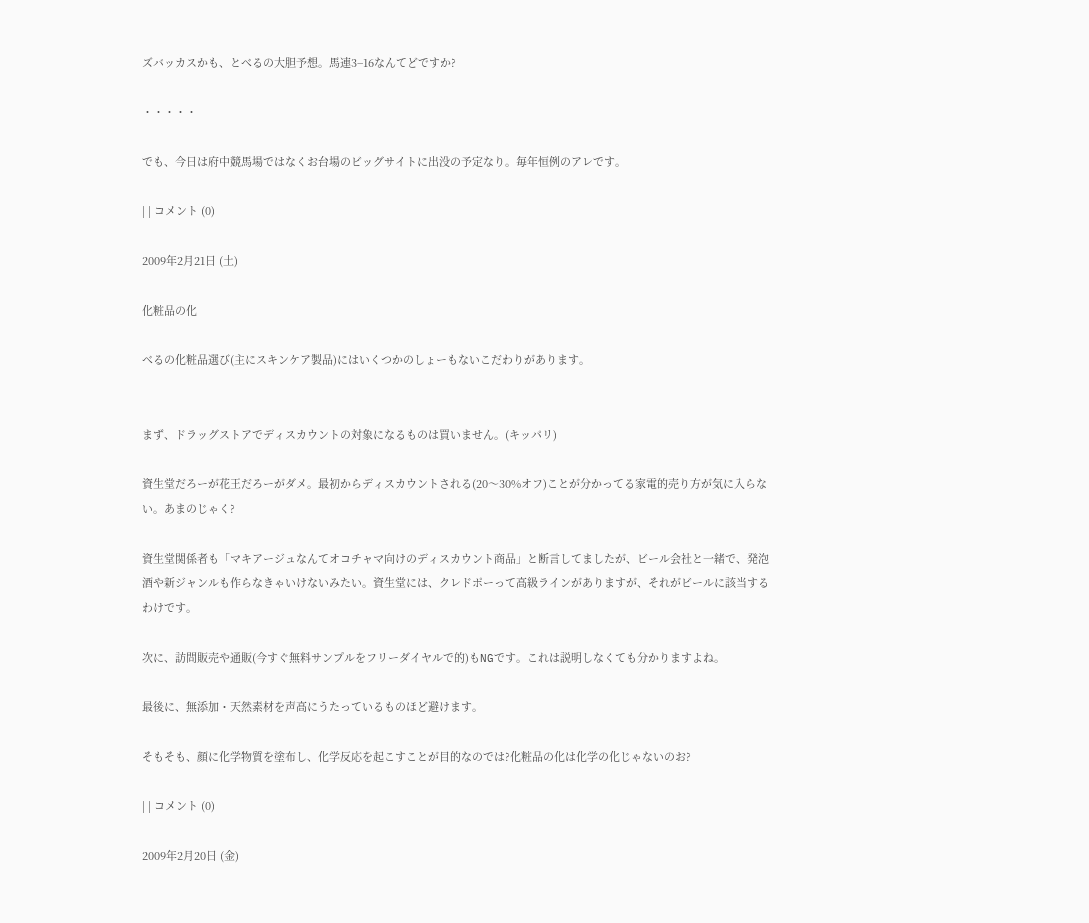ズバッカスかも、とべるの大胆予想。馬連3−16なんてどですか?

・・・・・

でも、今日は府中競馬場ではなくお台場のビッグサイトに出没の予定なり。毎年恒例のアレです。

| | コメント (0)

2009年2月21日 (土)

化粧品の化

べるの化粧品選び(主にスキンケア製品)にはいくつかのしょーもないこだわりがあります。


まず、ドラッグストアでディスカウントの対象になるものは買いません。(キッパリ)

資生堂だろーが花王だろーがダメ。最初からディスカウントされる(20〜30%オフ)ことが分かってる家電的売り方が気に入らない。あまのじゃく?

資生堂関係者も「マキアージュなんてオコチャマ向けのディスカウント商品」と断言してましたが、ビール会社と一緒で、発泡酒や新ジャンルも作らなきゃいけないみたい。資生堂には、クレドポーって高級ラインがありますが、それがビールに該当するわけです。

次に、訪問販売や通販(今すぐ無料サンプルをフリーダイヤルで的)もNGです。これは説明しなくても分かりますよね。

最後に、無添加・天然素材を声高にうたっているものほど避けます。

そもそも、顔に化学物質を塗布し、化学反応を起こすことが目的なのでは?化粧品の化は化学の化じゃないのお?

| | コメント (0)

2009年2月20日 (金)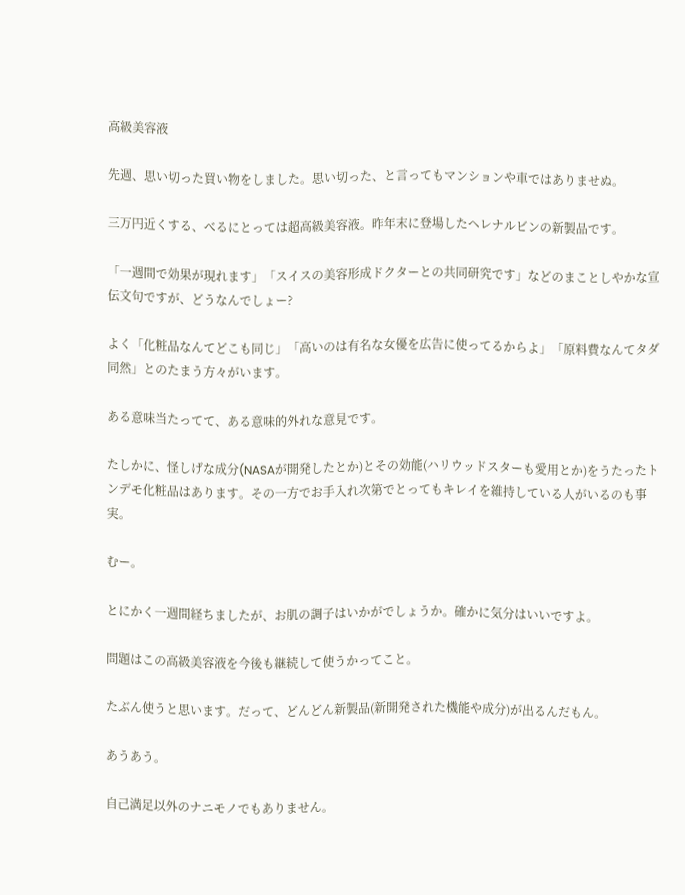高級美容液

先週、思い切った買い物をしました。思い切った、と言ってもマンションや車ではありませぬ。

三万円近くする、べるにとっては超高級美容液。昨年末に登場したヘレナルビンの新製品です。

「一週間で効果が現れます」「スイスの美容形成ドクターとの共同研究です」などのまことしやかな宣伝文句ですが、どうなんでしょー?

よく「化粧品なんてどこも同じ」「高いのは有名な女優を広告に使ってるからよ」「原料費なんてタダ同然」とのたまう方々がいます。

ある意味当たってて、ある意味的外れな意見です。

たしかに、怪しげな成分(NASAが開発したとか)とその効能(ハリウッドスターも愛用とか)をうたったトンデモ化粧品はあります。その一方でお手入れ次第でとってもキレイを維持している人がいるのも事実。

むー。

とにかく一週間経ちましたが、お肌の調子はいかがでしょうか。確かに気分はいいですよ。

問題はこの高級美容液を今後も継続して使うかってこと。

たぶん使うと思います。だって、どんどん新製品(新開発された機能や成分)が出るんだもん。

あうあう。

自己満足以外のナニモノでもありません。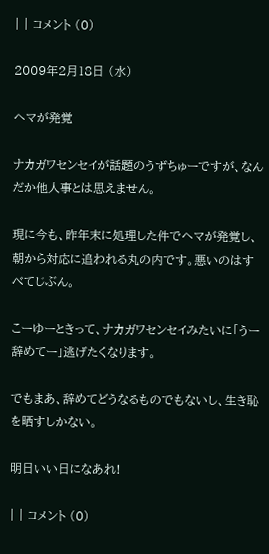| | コメント (0)

2009年2月18日 (水)

ヘマが発覚

ナカガワセンセイが話題のうずちゅーですが、なんだか他人事とは思えません。

現に今も、昨年末に処理した件でヘマが発覚し、朝から対応に追われる丸の内です。悪いのはすべてじぶん。

こーゆーときって、ナカガワセンセイみたいに「うー辞めてー」逃げたくなります。

でもまあ、辞めてどうなるものでもないし、生き恥を晒すしかない。

明日いい日になあれ!

| | コメント (0)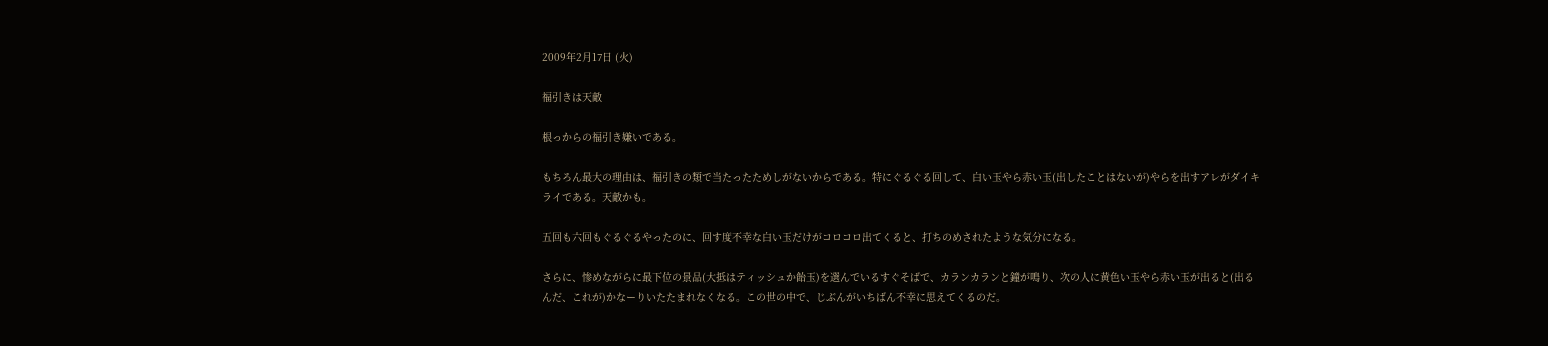2009年2月17日 (火)

福引きは天敵

根っからの福引き嫌いである。

もちろん最大の理由は、福引きの類で当たったためしがないからである。特にぐるぐる回して、白い玉やら赤い玉(出したことはないが)やらを出すアレがダイキライである。天敵かも。

五回も六回もぐるぐるやったのに、回す度不幸な白い玉だけがコロコロ出てくると、打ちのめされたような気分になる。

さらに、惨めながらに最下位の景品(大抵はティッシュか飴玉)を選んでいるすぐそばで、カランカランと鐘が鳴り、次の人に黄色い玉やら赤い玉が出ると(出るんだ、これが)かなーりいたたまれなくなる。この世の中で、じぶんがいちばん不幸に思えてくるのだ。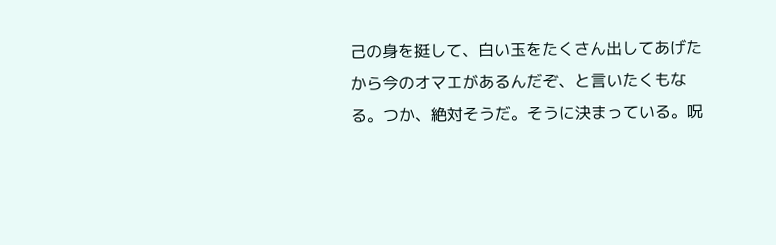己の身を挺して、白い玉をたくさん出してあげたから今のオマエがあるんだぞ、と言いたくもなる。つか、絶対そうだ。そうに決まっている。呪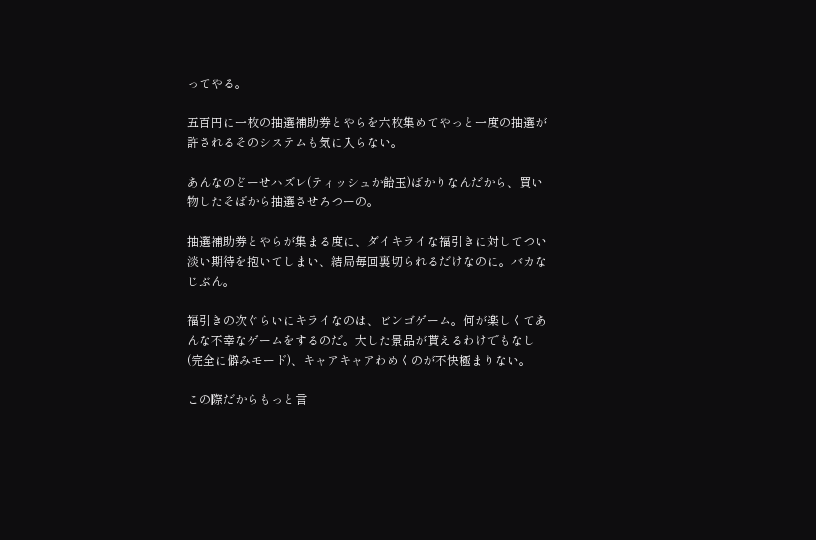ってやる。

五百円に一枚の抽選補助券とやらを六枚集めてやっと一度の抽選が許されるそのシステムも気に入らない。

あんなのどーせハズレ(ティッシュか飴玉)ばかりなんだから、買い物したそばから抽選させろつーの。

抽選補助券とやらが集まる度に、ダイキライな福引きに対してつい淡い期待を抱いてしまい、結局毎回裏切られるだけなのに。バカなじぶん。

福引きの次ぐらいにキライなのは、ビンゴゲーム。何が楽しくてあんな不幸なゲームをするのだ。大した景品が貰えるわけでもなし(完全に僻みモード)、キャアキャアわめくのが不快極まりない。

この際だからもっと言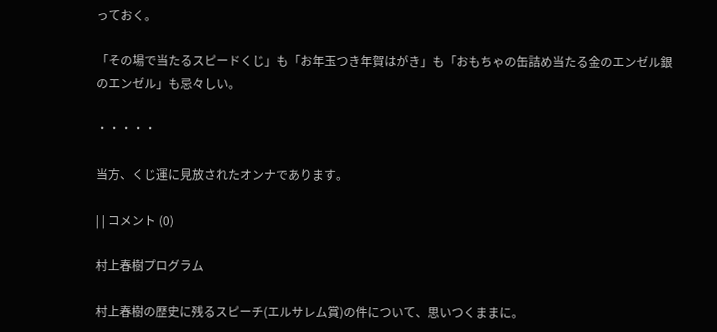っておく。

「その場で当たるスピードくじ」も「お年玉つき年賀はがき」も「おもちゃの缶詰め当たる金のエンゼル銀のエンゼル」も忌々しい。

・・・・・

当方、くじ運に見放されたオンナであります。

| | コメント (0)

村上春樹プログラム

村上春樹の歴史に残るスピーチ(エルサレム賞)の件について、思いつくままに。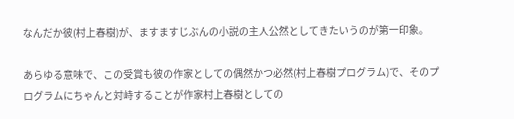なんだか彼(村上春樹)が、ますますじぶんの小説の主人公然としてきたいうのが第一印象。

あらゆる意味で、この受賞も彼の作家としての偶然かつ必然(村上春樹プログラム)で、そのプログラムにちゃんと対峙することが作家村上春樹としての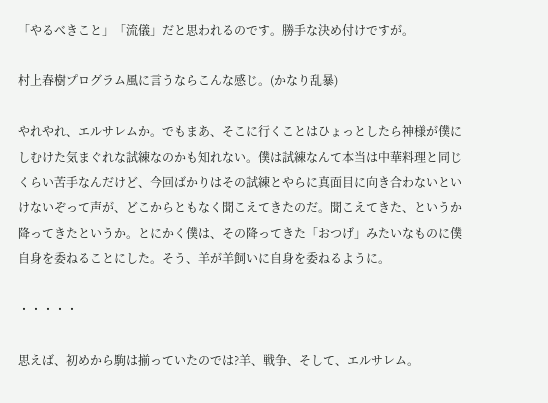「やるべきこと」「流儀」だと思われるのです。勝手な決め付けですが。

村上春樹プログラム風に言うならこんな感じ。(かなり乱暴)

やれやれ、エルサレムか。でもまあ、そこに行くことはひょっとしたら神様が僕にしむけた気まぐれな試練なのかも知れない。僕は試練なんて本当は中華料理と同じくらい苦手なんだけど、今回ばかりはその試練とやらに真面目に向き合わないといけないぞって声が、どこからともなく聞こえてきたのだ。聞こえてきた、というか降ってきたというか。とにかく僕は、その降ってきた「おつげ」みたいなものに僕自身を委ねることにした。そう、羊が羊飼いに自身を委ねるように。

・・・・・

思えば、初めから駒は揃っていたのでは?羊、戦争、そして、エルサレム。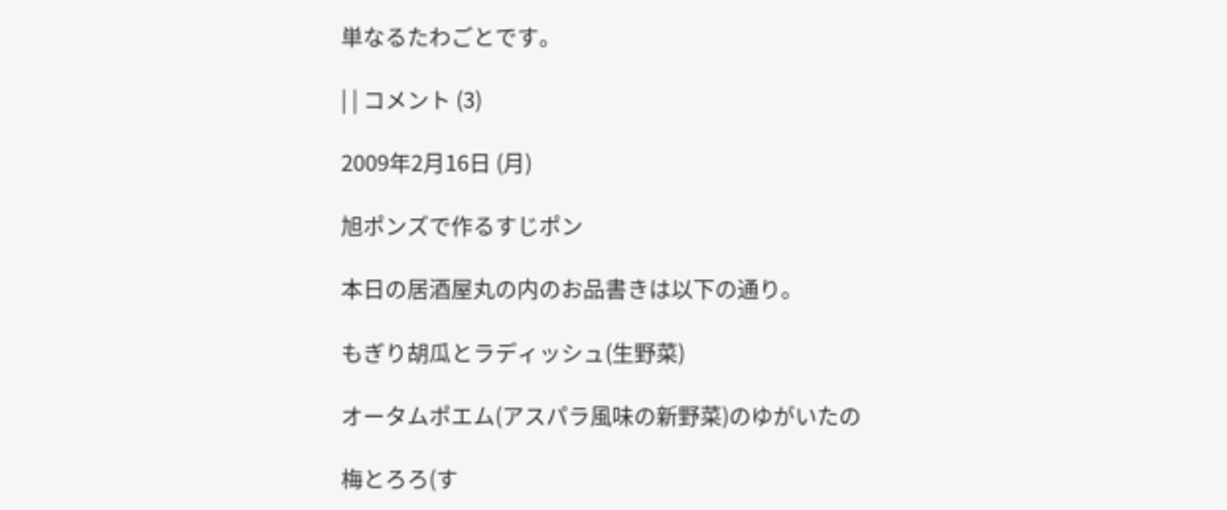単なるたわごとです。

| | コメント (3)

2009年2月16日 (月)

旭ポンズで作るすじポン

本日の居酒屋丸の内のお品書きは以下の通り。

もぎり胡瓜とラディッシュ(生野菜)

オータムポエム(アスパラ風味の新野菜)のゆがいたの

梅とろろ(す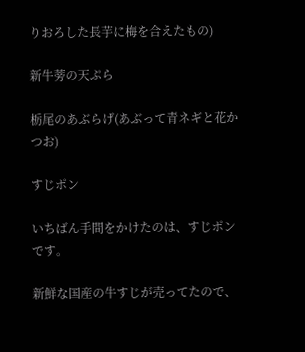りおろした長芋に梅を合えたもの)

新牛蒡の天ぷら

栃尾のあぶらげ(あぶって青ネギと花かつお)

すじポン

いちばん手間をかけたのは、すじポンです。

新鮮な国産の牛すじが売ってたので、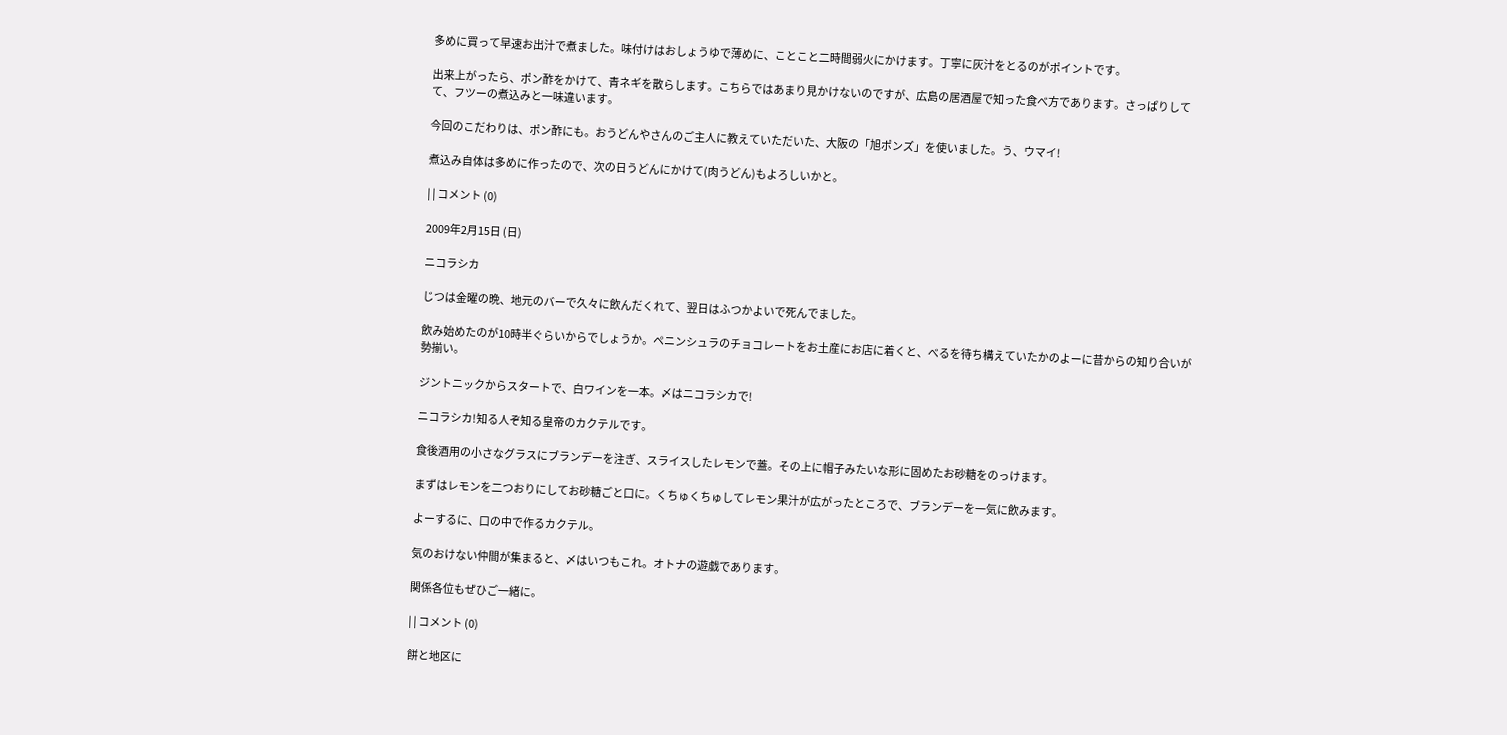多めに買って早速お出汁で煮ました。味付けはおしょうゆで薄めに、ことこと二時間弱火にかけます。丁寧に灰汁をとるのがポイントです。

出来上がったら、ポン酢をかけて、青ネギを散らします。こちらではあまり見かけないのですが、広島の居酒屋で知った食べ方であります。さっぱりしてて、フツーの煮込みと一味違います。

今回のこだわりは、ポン酢にも。おうどんやさんのご主人に教えていただいた、大阪の「旭ポンズ」を使いました。う、ウマイ!

煮込み自体は多めに作ったので、次の日うどんにかけて(肉うどん)もよろしいかと。

| | コメント (0)

2009年2月15日 (日)

ニコラシカ

じつは金曜の晩、地元のバーで久々に飲んだくれて、翌日はふつかよいで死んでました。

飲み始めたのが10時半ぐらいからでしょうか。ペニンシュラのチョコレートをお土産にお店に着くと、べるを待ち構えていたかのよーに昔からの知り合いが勢揃い。

ジントニックからスタートで、白ワインを一本。〆はニコラシカで!

ニコラシカ!知る人ぞ知る皇帝のカクテルです。

食後酒用の小さなグラスにブランデーを注ぎ、スライスしたレモンで蓋。その上に帽子みたいな形に固めたお砂糖をのっけます。

まずはレモンを二つおりにしてお砂糖ごと口に。くちゅくちゅしてレモン果汁が広がったところで、ブランデーを一気に飲みます。

よーするに、口の中で作るカクテル。

気のおけない仲間が集まると、〆はいつもこれ。オトナの遊戯であります。

関係各位もぜひご一緒に。

| | コメント (0)

餅と地区に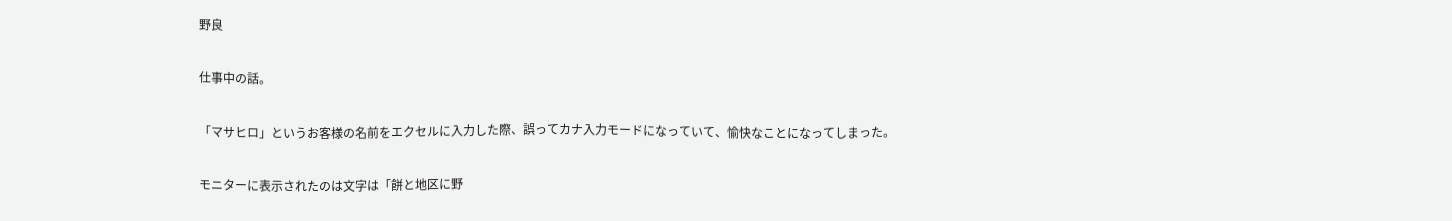野良

仕事中の話。

「マサヒロ」というお客様の名前をエクセルに入力した際、誤ってカナ入力モードになっていて、愉快なことになってしまった。

モニターに表示されたのは文字は「餅と地区に野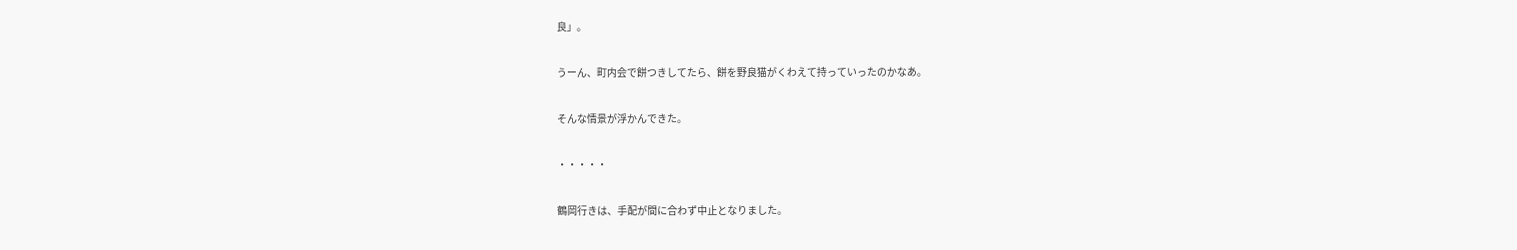良」。

うーん、町内会で餅つきしてたら、餅を野良猫がくわえて持っていったのかなあ。

そんな情景が浮かんできた。

・・・・・

鶴岡行きは、手配が間に合わず中止となりました。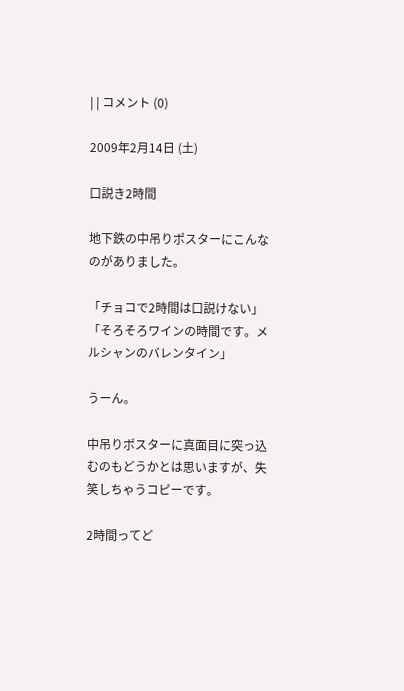| | コメント (0)

2009年2月14日 (土)

口説き2時間

地下鉄の中吊りポスターにこんなのがありました。

「チョコで2時間は口説けない」「そろそろワインの時間です。メルシャンのバレンタイン」

うーん。

中吊りポスターに真面目に突っ込むのもどうかとは思いますが、失笑しちゃうコピーです。

2時間ってど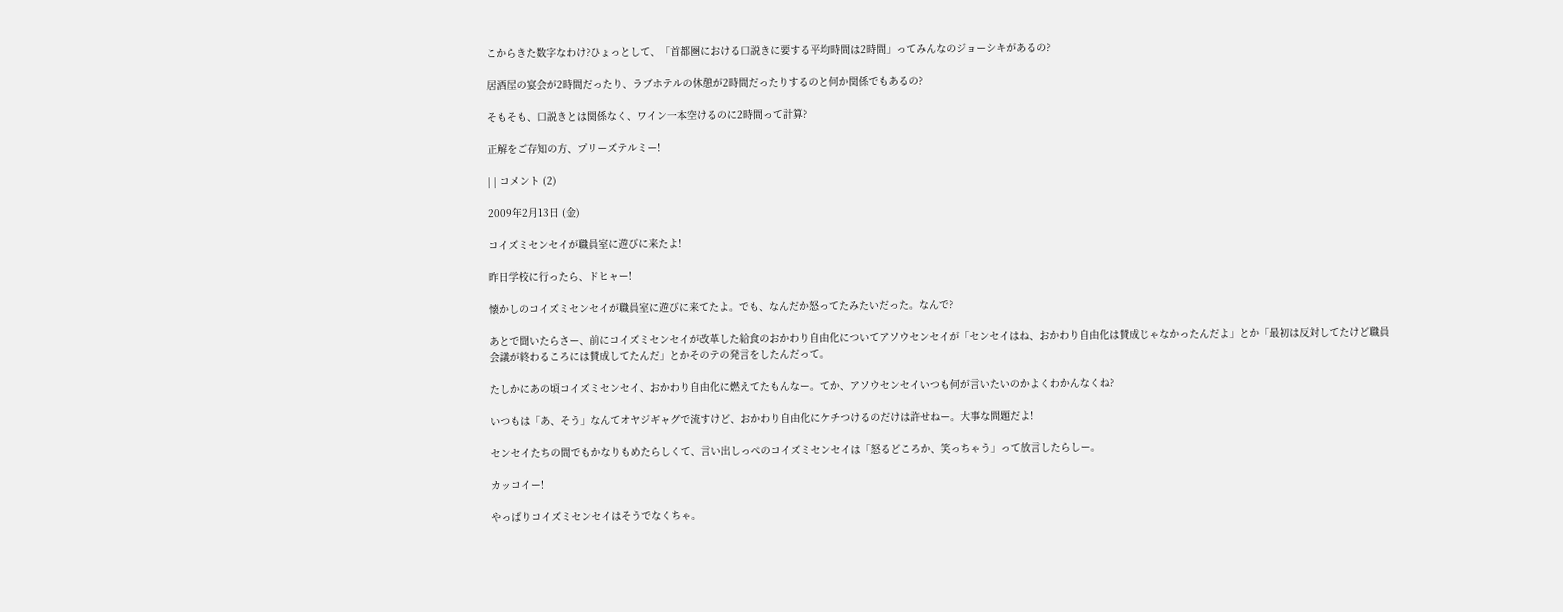こからきた数字なわけ?ひょっとして、「首都圏における口説きに要する平均時間は2時間」ってみんなのジョーシキがあるの?

居酒屋の宴会が2時間だったり、ラブホテルの休憩が2時間だったりするのと何か関係でもあるの?

そもそも、口説きとは関係なく、ワイン一本空けるのに2時間って計算?

正解をご存知の方、プリーズテルミー!

| | コメント (2)

2009年2月13日 (金)

コイズミセンセイが職員室に遊びに来たよ!

昨日学校に行ったら、ドヒャー!

懐かしのコイズミセンセイが職員室に遊びに来てたよ。でも、なんだか怒ってたみたいだった。なんで?

あとで聞いたらさー、前にコイズミセンセイが改革した給食のおかわり自由化についてアソウセンセイが「センセイはね、おかわり自由化は賛成じゃなかったんだよ」とか「最初は反対してたけど職員会議が終わるころには賛成してたんだ」とかそのテの発言をしたんだって。

たしかにあの頃コイズミセンセイ、おかわり自由化に燃えてたもんなー。てか、アソウセンセイいつも何が言いたいのかよくわかんなくね?

いつもは「あ、そう」なんてオヤジギャグで流すけど、おかわり自由化にケチつけるのだけは許せねー。大事な問題だよ!

センセイたちの間でもかなりもめたらしくて、言い出しっぺのコイズミセンセイは「怒るどころか、笑っちゃう」って放言したらしー。

カッコイー!

やっぱりコイズミセンセイはそうでなくちゃ。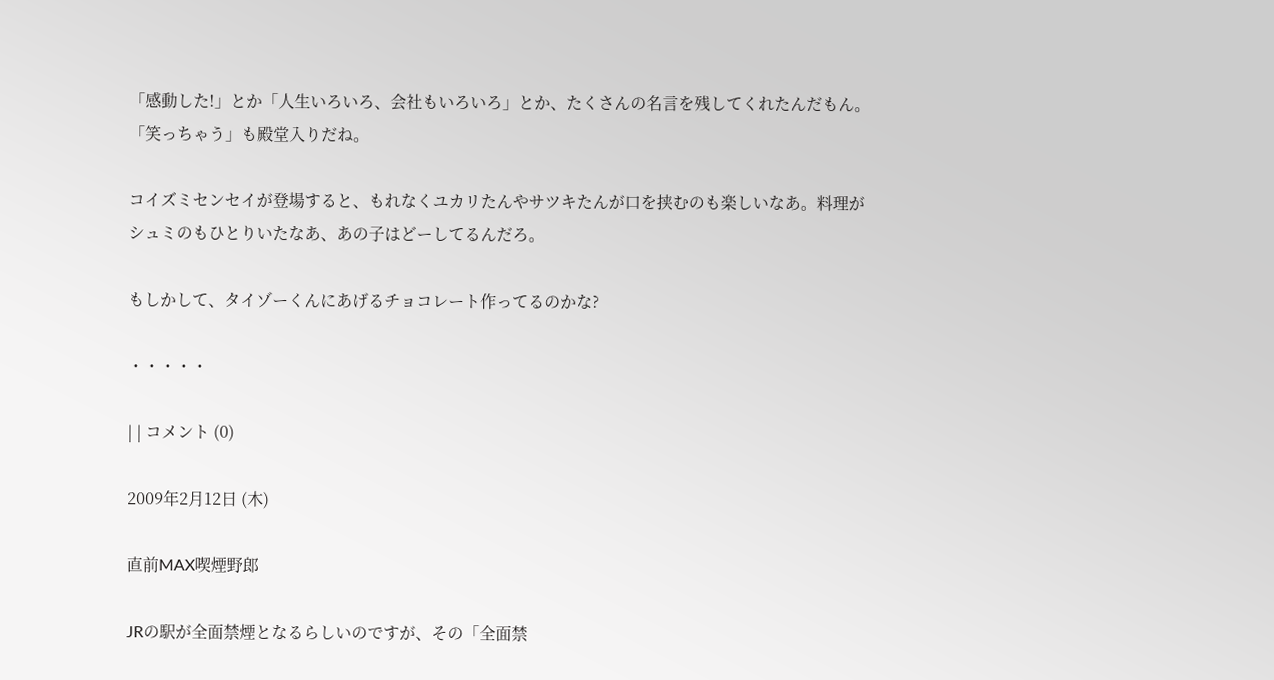「感動した!」とか「人生いろいろ、会社もいろいろ」とか、たくさんの名言を残してくれたんだもん。「笑っちゃう」も殿堂入りだね。

コイズミセンセイが登場すると、もれなくユカリたんやサツキたんが口を挟むのも楽しいなあ。料理がシュミのもひとりいたなあ、あの子はどーしてるんだろ。

もしかして、タイゾーくんにあげるチョコレート作ってるのかな?

・・・・・

| | コメント (0)

2009年2月12日 (木)

直前MAX喫煙野郎

JRの駅が全面禁煙となるらしいのですが、その「全面禁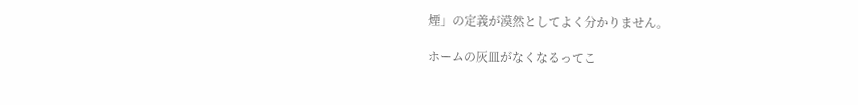煙」の定義が漠然としてよく分かりません。

ホームの灰皿がなくなるってこ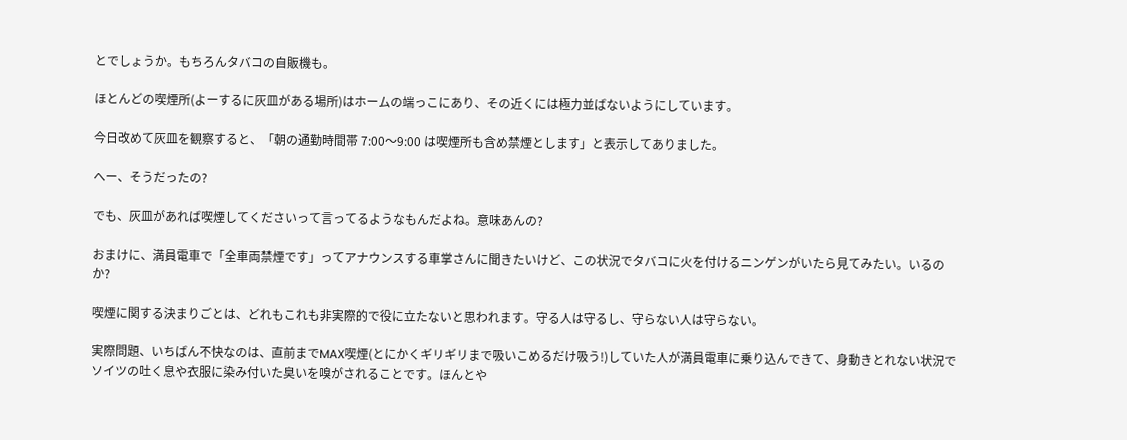とでしょうか。もちろんタバコの自販機も。

ほとんどの喫煙所(よーするに灰皿がある場所)はホームの端っこにあり、その近くには極力並ばないようにしています。

今日改めて灰皿を観察すると、「朝の通勤時間帯 7:00〜9:00 は喫煙所も含め禁煙とします」と表示してありました。

へー、そうだったの?

でも、灰皿があれば喫煙してくださいって言ってるようなもんだよね。意味あんの?

おまけに、満員電車で「全車両禁煙です」ってアナウンスする車掌さんに聞きたいけど、この状況でタバコに火を付けるニンゲンがいたら見てみたい。いるのか?

喫煙に関する決まりごとは、どれもこれも非実際的で役に立たないと思われます。守る人は守るし、守らない人は守らない。

実際問題、いちばん不快なのは、直前までMAX喫煙(とにかくギリギリまで吸いこめるだけ吸う!)していた人が満員電車に乗り込んできて、身動きとれない状況でソイツの吐く息や衣服に染み付いた臭いを嗅がされることです。ほんとや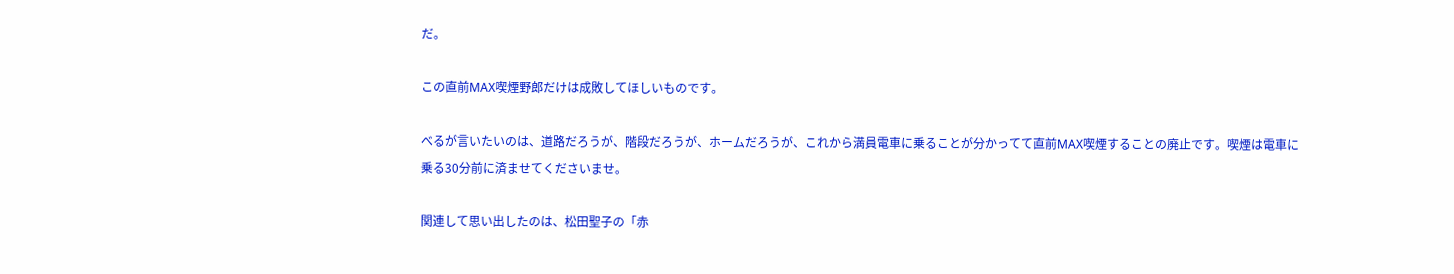だ。

この直前MAX喫煙野郎だけは成敗してほしいものです。

べるが言いたいのは、道路だろうが、階段だろうが、ホームだろうが、これから満員電車に乗ることが分かってて直前MAX喫煙することの廃止です。喫煙は電車に乗る30分前に済ませてくださいませ。

関連して思い出したのは、松田聖子の「赤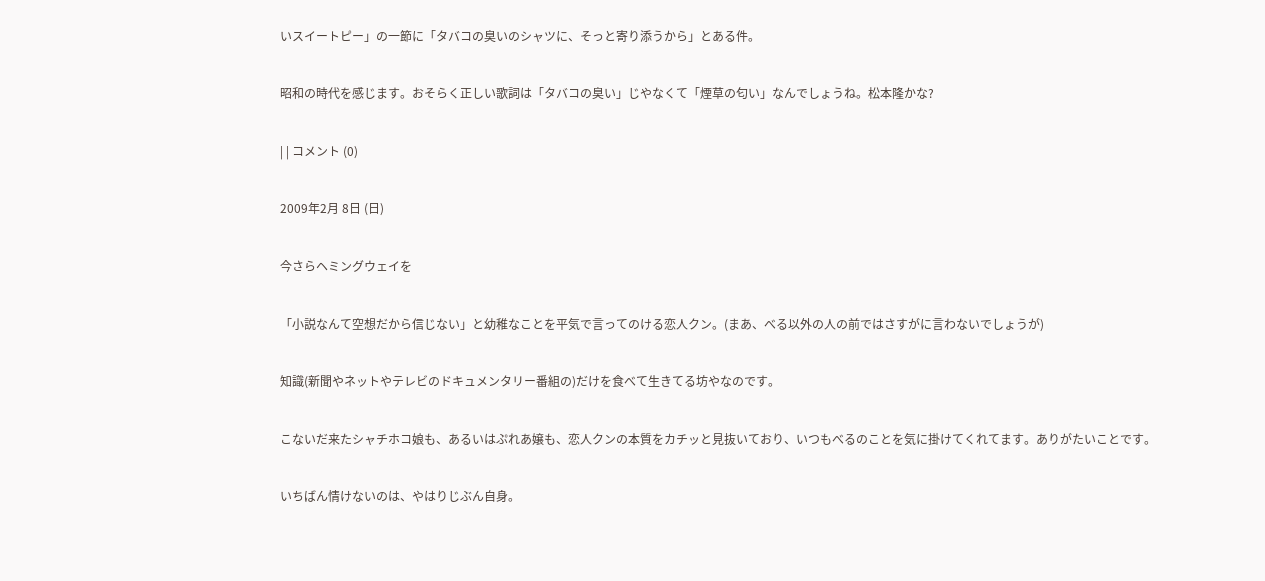いスイートピー」の一節に「タバコの臭いのシャツに、そっと寄り添うから」とある件。

昭和の時代を感じます。おそらく正しい歌詞は「タバコの臭い」じやなくて「煙草の匂い」なんでしょうね。松本隆かな?

| | コメント (0)

2009年2月 8日 (日)

今さらヘミングウェイを

「小説なんて空想だから信じない」と幼稚なことを平気で言ってのける恋人クン。(まあ、べる以外の人の前ではさすがに言わないでしょうが)

知識(新聞やネットやテレビのドキュメンタリー番組の)だけを食べて生きてる坊やなのです。

こないだ来たシャチホコ娘も、あるいはぷれあ嬢も、恋人クンの本質をカチッと見抜いており、いつもべるのことを気に掛けてくれてます。ありがたいことです。

いちばん情けないのは、やはりじぶん自身。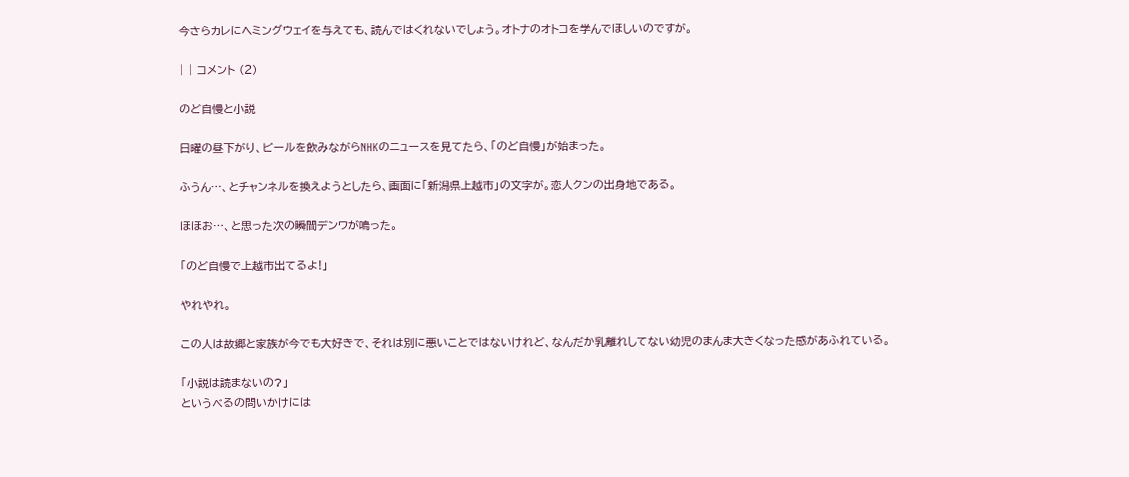今さらカレにヘミングウェイを与えても、読んではくれないでしょう。オトナのオトコを学んでほしいのですが。

| | コメント (2)

のど自慢と小説

日曜の昼下がり、ビールを飲みながらNHKのニュースを見てたら、「のど自慢」が始まった。

ふうん…、とチャンネルを換えようとしたら、画面に「新潟県上越市」の文字が。恋人クンの出身地である。

ほほお…、と思った次の瞬間デンワが鳴った。

「のど自慢で上越市出てるよ!」

やれやれ。

この人は故郷と家族が今でも大好きで、それは別に悪いことではないけれど、なんだか乳離れしてない幼児のまんま大きくなった感があふれている。

「小説は読まないの?」
というべるの問いかけには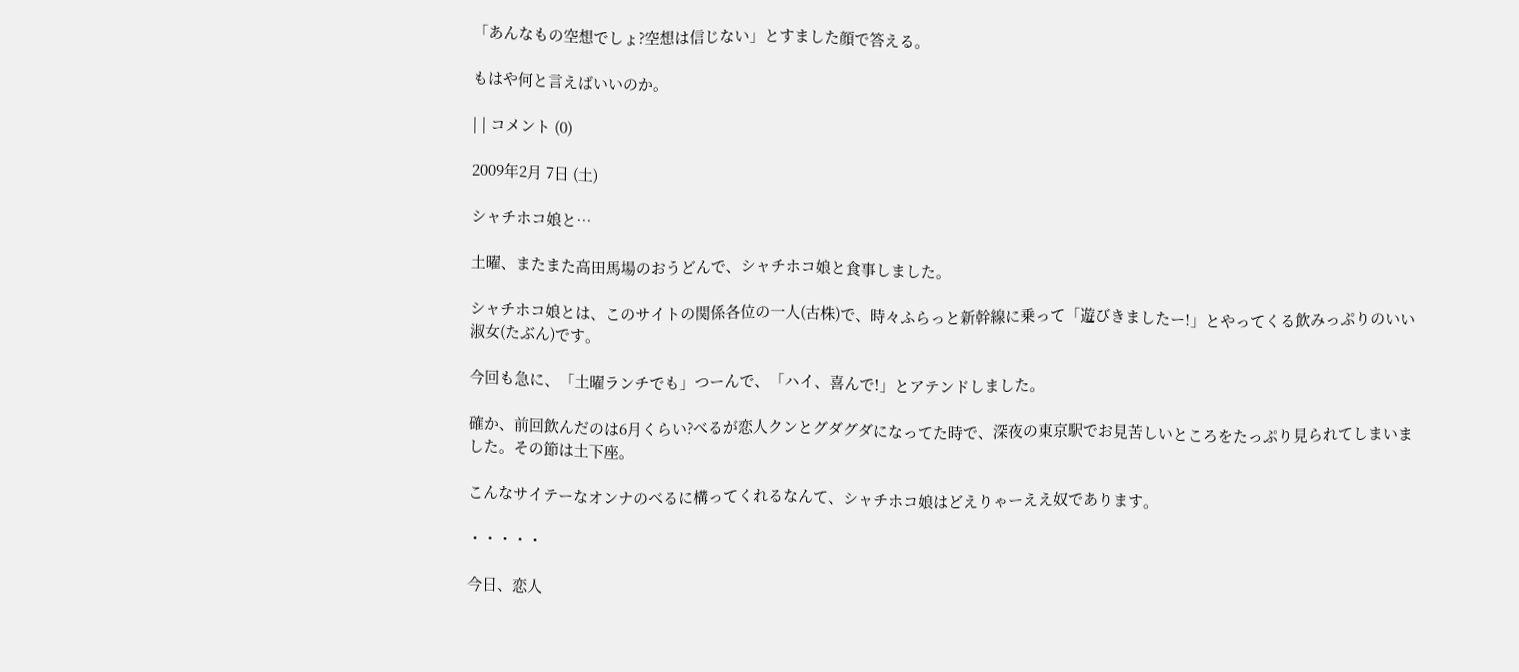「あんなもの空想でしょ?空想は信じない」とすました顔で答える。

もはや何と言えばいいのか。

| | コメント (0)

2009年2月 7日 (土)

シャチホコ娘と…

土曜、またまた高田馬場のおうどんで、シャチホコ娘と食事しました。

シャチホコ娘とは、このサイトの関係各位の一人(古株)で、時々ふらっと新幹線に乗って「遊びきましたー!」とやってくる飲みっぷりのいい淑女(たぶん)です。

今回も急に、「土曜ランチでも」つーんで、「ハイ、喜んで!」とアテンドしました。

確か、前回飲んだのは6月くらい?べるが恋人クンとグダグダになってた時で、深夜の東京駅でお見苦しいところをたっぷり見られてしまいました。その節は土下座。

こんなサイテーなオンナのべるに構ってくれるなんて、シャチホコ娘はどえりゃーええ奴であります。

・・・・・

今日、恋人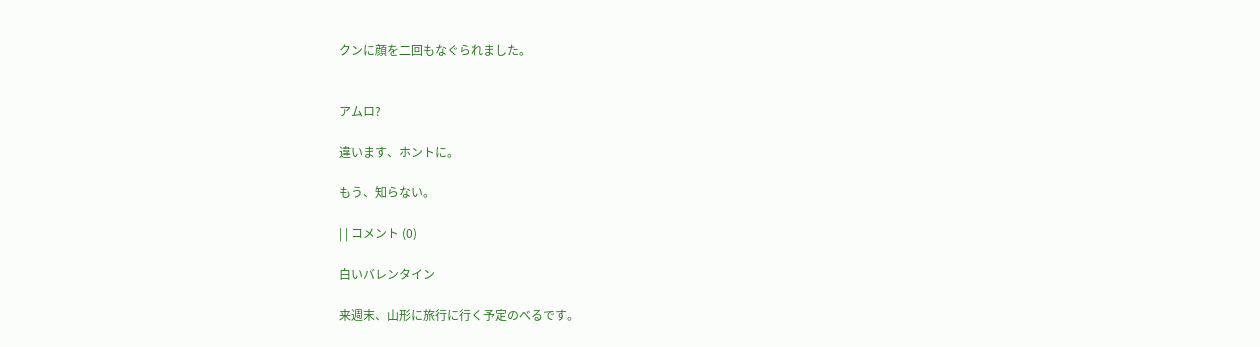クンに顔を二回もなぐられました。


アムロ?

違います、ホントに。

もう、知らない。

| | コメント (0)

白いバレンタイン

来週末、山形に旅行に行く予定のべるです。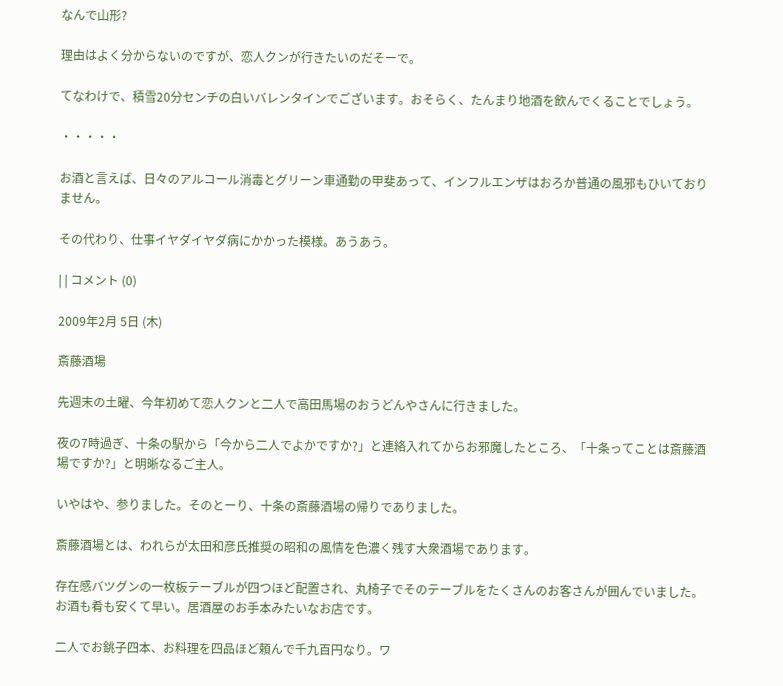なんで山形?

理由はよく分からないのですが、恋人クンが行きたいのだそーで。

てなわけで、積雪20分センチの白いバレンタインでございます。おそらく、たんまり地酒を飲んでくることでしょう。

・・・・・

お酒と言えば、日々のアルコール消毒とグリーン車通勤の甲斐あって、インフルエンザはおろか普通の風邪もひいておりません。

その代わり、仕事イヤダイヤダ病にかかった模様。あうあう。

| | コメント (0)

2009年2月 5日 (木)

斎藤酒場

先週末の土曜、今年初めて恋人クンと二人で高田馬場のおうどんやさんに行きました。

夜の7時過ぎ、十条の駅から「今から二人でよかですか?」と連絡入れてからお邪魔したところ、「十条ってことは斎藤酒場ですか?」と明晰なるご主人。

いやはや、参りました。そのとーり、十条の斎藤酒場の帰りでありました。

斎藤酒場とは、われらが太田和彦氏推奨の昭和の風情を色濃く残す大衆酒場であります。

存在感バツグンの一枚板テーブルが四つほど配置され、丸椅子でそのテーブルをたくさんのお客さんが囲んでいました。お酒も肴も安くて早い。居酒屋のお手本みたいなお店です。

二人でお銚子四本、お料理を四品ほど頼んで千九百円なり。ワ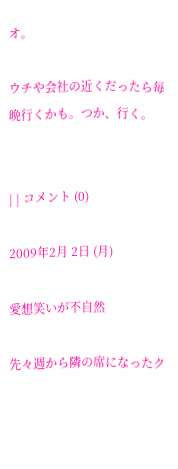オ。

ウチや会社の近くだったら毎晩行くかも。つか、行く。


| | コメント (0)

2009年2月 2日 (月)

愛想笑いが不自然

先々週から隣の席になったク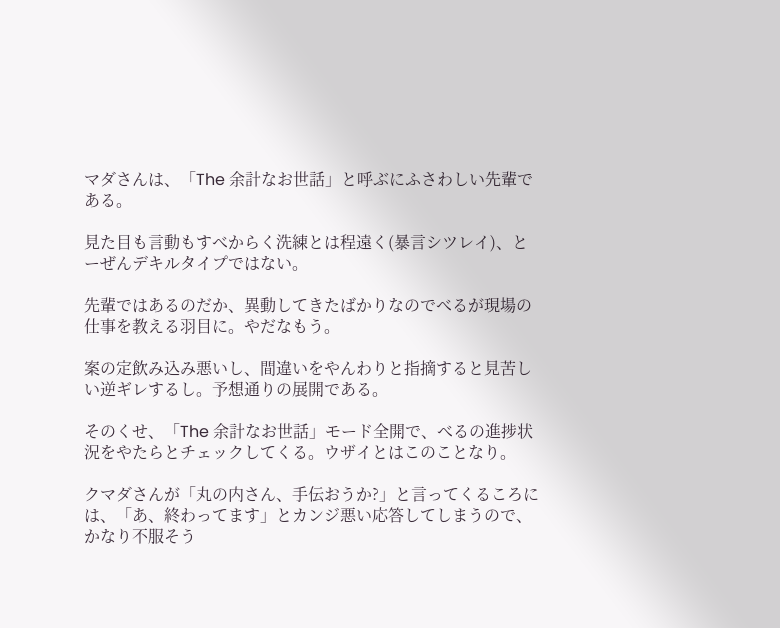マダさんは、「The 余計なお世話」と呼ぶにふさわしい先輩である。

見た目も言動もすべからく洗練とは程遠く(暴言シツレイ)、とーぜんデキルタイプではない。

先輩ではあるのだか、異動してきたばかりなのでべるが現場の仕事を教える羽目に。やだなもう。

案の定飲み込み悪いし、間違いをやんわりと指摘すると見苦しい逆ギレするし。予想通りの展開である。

そのくせ、「The 余計なお世話」モード全開で、べるの進捗状況をやたらとチェックしてくる。ウザイとはこのことなり。

クマダさんが「丸の内さん、手伝おうか?」と言ってくるころには、「あ、終わってます」とカンジ悪い応答してしまうので、かなり不服そう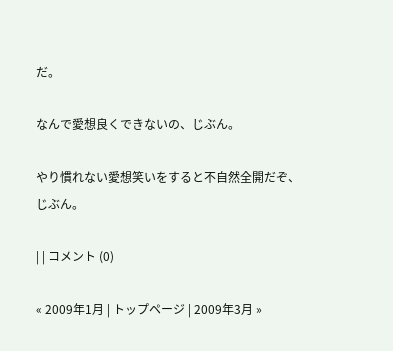だ。

なんで愛想良くできないの、じぶん。

やり慣れない愛想笑いをすると不自然全開だぞ、じぶん。

| | コメント (0)

« 2009年1月 | トップページ | 2009年3月 »